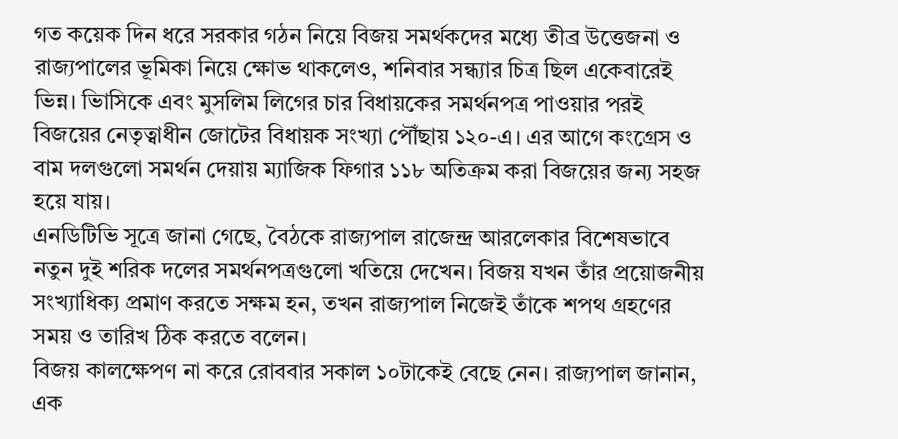গত কয়েক দিন ধরে সরকার গঠন নিয়ে বিজয় সমর্থকদের মধ্যে তীব্র উত্তেজনা ও রাজ্যপালের ভূমিকা নিয়ে ক্ষোভ থাকলেও, শনিবার সন্ধ্যার চিত্র ছিল একেবারেই ভিন্ন। ভিাসিকে এবং মুসলিম লিগের চার বিধায়কের সমর্থনপত্র পাওয়ার পরই বিজয়ের নেতৃত্বাধীন জোটের বিধায়ক সংখ্যা পৌঁছায় ১২০-এ। এর আগে কংগ্রেস ও বাম দলগুলো সমর্থন দেয়ায় ম্যাজিক ফিগার ১১৮ অতিক্রম করা বিজয়ের জন্য সহজ হয়ে যায়।
এনডিটিভি সূত্রে জানা গেছে, বৈঠকে রাজ্যপাল রাজেন্দ্র আরলেকার বিশেষভাবে নতুন দুই শরিক দলের সমর্থনপত্রগুলো খতিয়ে দেখেন। বিজয় যখন তাঁর প্রয়োজনীয় সংখ্যাধিক্য প্রমাণ করতে সক্ষম হন, তখন রাজ্যপাল নিজেই তাঁকে শপথ গ্রহণের সময় ও তারিখ ঠিক করতে বলেন।
বিজয় কালক্ষেপণ না করে রোববার সকাল ১০টাকেই বেছে নেন। রাজ্যপাল জানান, এক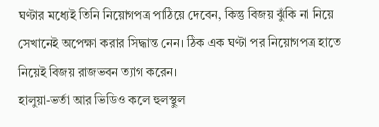ঘণ্টার মধ্যেই তিনি নিয়োগপত্র পাঠিয়ে দেবেন, কিন্তু বিজয় ঝুঁকি না নিয়ে সেখানেই অপেক্ষা করার সিদ্ধান্ত নেন। ঠিক এক ঘণ্টা পর নিয়োগপত্র হাতে নিয়েই বিজয় রাজভবন ত্যাগ করেন।
হালুয়া-ভর্তা আর ভিডিও কলে হুলস্থুল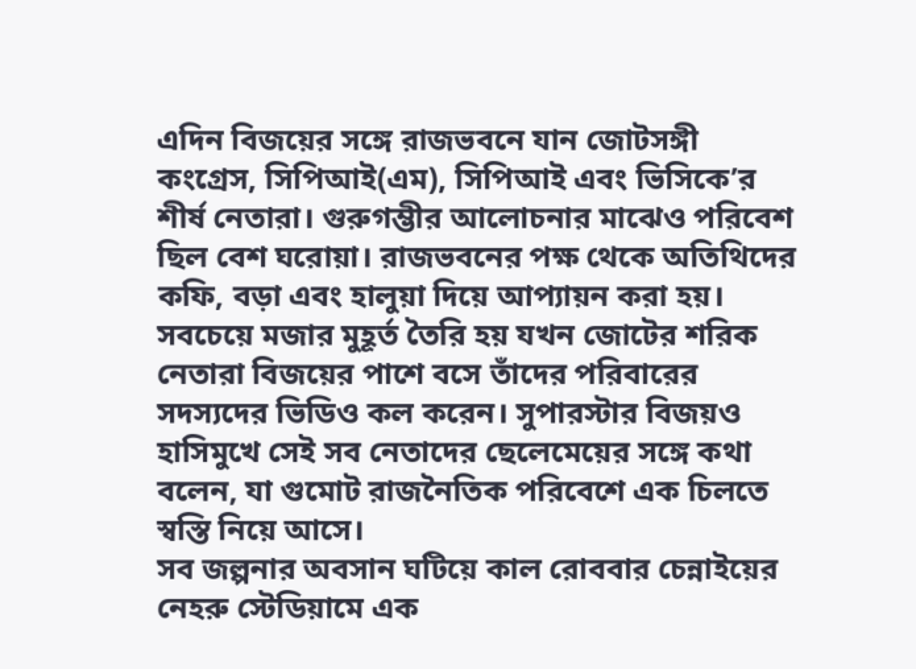এদিন বিজয়ের সঙ্গে রাজভবনে যান জোটসঙ্গী কংগ্রেস, সিপিআই(এম), সিপিআই এবং ভিসিকে’র শীর্ষ নেতারা। গুরুগম্ভীর আলোচনার মাঝেও পরিবেশ ছিল বেশ ঘরোয়া। রাজভবনের পক্ষ থেকে অতিথিদের কফি, বড়া এবং হালুয়া দিয়ে আপ্যায়ন করা হয়।
সবচেয়ে মজার মুহূর্ত তৈরি হয় যখন জোটের শরিক নেতারা বিজয়ের পাশে বসে তাঁদের পরিবারের সদস্যদের ভিডিও কল করেন। সুপারস্টার বিজয়ও হাসিমুখে সেই সব নেতাদের ছেলেমেয়ের সঙ্গে কথা বলেন, যা গুমোট রাজনৈতিক পরিবেশে এক চিলতে স্বস্তি নিয়ে আসে।
সব জল্পনার অবসান ঘটিয়ে কাল রোববার চেন্নাইয়ের নেহরু স্টেডিয়ামে এক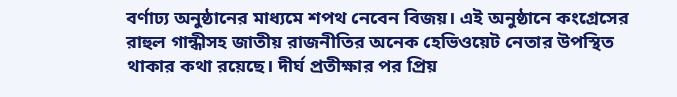বর্ণাঢ্য অনুষ্ঠানের মাধ্যমে শপথ নেবেন বিজয়। এই অনুষ্ঠানে কংগ্রেসের রাহুল গান্ধীসহ জাতীয় রাজনীতির অনেক হেভিওয়েট নেতার উপস্থিত থাকার কথা রয়েছে। দীর্ঘ প্রতীক্ষার পর প্রিয়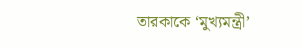তারকাকে ‘মুখ্যমন্ত্রী’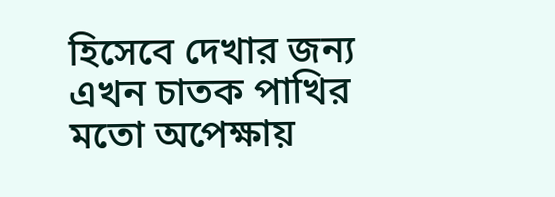হিসেবে দেখার জন্য এখন চাতক পাখির মতো অপেক্ষায়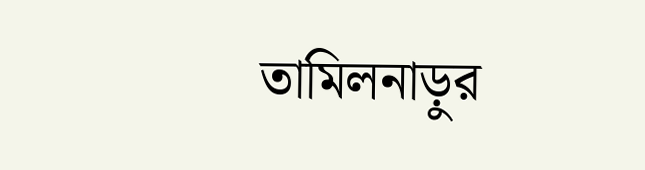তামিলনাড়ুর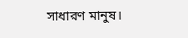সাধারণ মানুষ।